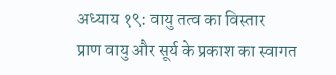अध्याय १९: वायु तत्व का विस्तार
प्राण वायु और सूर्य के प्रकाश का स्वागत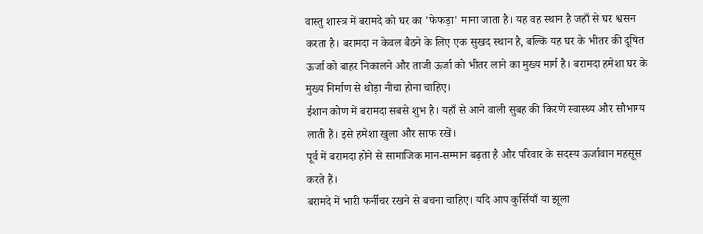वास्तु शास्त्र में बरामदे को घर का 'फेफड़ा' माना जाता है। यह वह स्थान है जहाँ से घर श्वसन करता है। बरामदा न केवल बैठने के लिए एक सुखद स्थान है, बल्कि यह घर के भीतर की दूषित ऊर्जा को बाहर निकालने और ताजी ऊर्जा को भीतर लाने का मुख्य मार्ग है। बरामदा हमेशा घर के मुख्य निर्माण से थोड़ा नीचा होना चाहिए।
ईशान कोण में बरामदा सबसे शुभ है। यहाँ से आने वाली सुबह की किरणें स्वास्थ्य और सौभाग्य लाती हैं। इसे हमेशा खुला और साफ रखें।
पूर्व में बरामदा होने से सामाजिक मान-सम्मान बढ़ता है और परिवार के सदस्य ऊर्जावान महसूस करते हैं।
बरामदे में भारी फर्नीचर रखने से बचना चाहिए। यदि आप कुर्सियाँ या झूला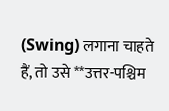(Swing) लगाना चाहते हैं, तो उसे **उत्तर-पश्चिम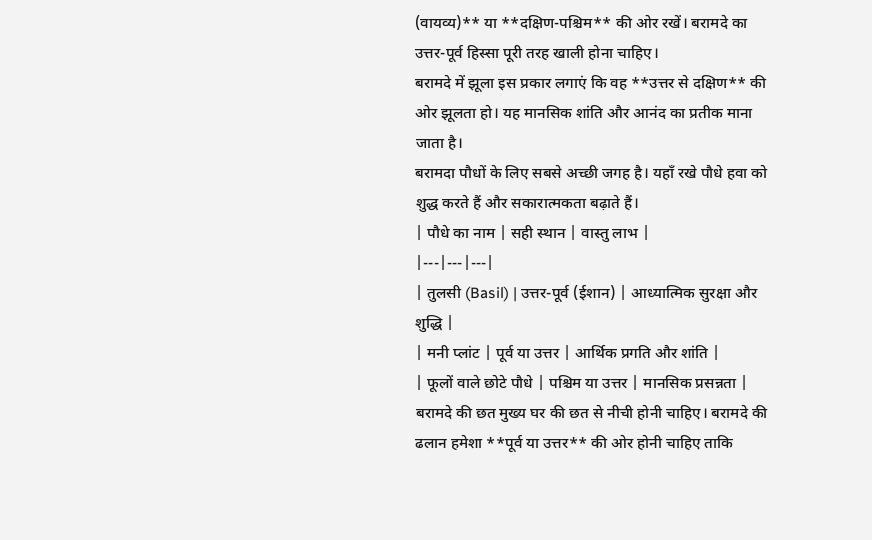(वायव्य)** या **दक्षिण-पश्चिम** की ओर रखें। बरामदे का उत्तर-पूर्व हिस्सा पूरी तरह खाली होना चाहिए।
बरामदे में झूला इस प्रकार लगाएं कि वह **उत्तर से दक्षिण** की ओर झूलता हो। यह मानसिक शांति और आनंद का प्रतीक माना जाता है।
बरामदा पौधों के लिए सबसे अच्छी जगह है। यहाँ रखे पौधे हवा को शुद्ध करते हैं और सकारात्मकता बढ़ाते हैं।
| पौधे का नाम | सही स्थान | वास्तु लाभ |
|---|---|---|
| तुलसी (Basil) | उत्तर-पूर्व (ईशान) | आध्यात्मिक सुरक्षा और शुद्धि |
| मनी प्लांट | पूर्व या उत्तर | आर्थिक प्रगति और शांति |
| फूलों वाले छोटे पौधे | पश्चिम या उत्तर | मानसिक प्रसन्नता |
बरामदे की छत मुख्य घर की छत से नीची होनी चाहिए। बरामदे की ढलान हमेशा **पूर्व या उत्तर** की ओर होनी चाहिए ताकि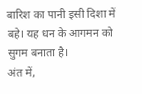बारिश का पानी इसी दिशा में बहे। यह धन के आगमन को सुगम बनाता है।
अंत में,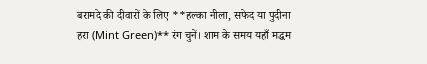बरामदे की दीवारों के लिए **हल्का नीला, सफेद या पुदीना हरा (Mint Green)** रंग चुनें। शाम के समय यहाँ मद्धम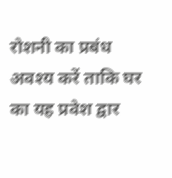रोशनी का प्रबंध अवश्य करें ताकि घर का यह प्रवेश द्वार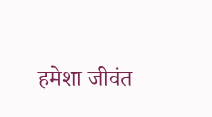हमेशा जीवंत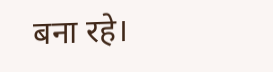बना रहे।